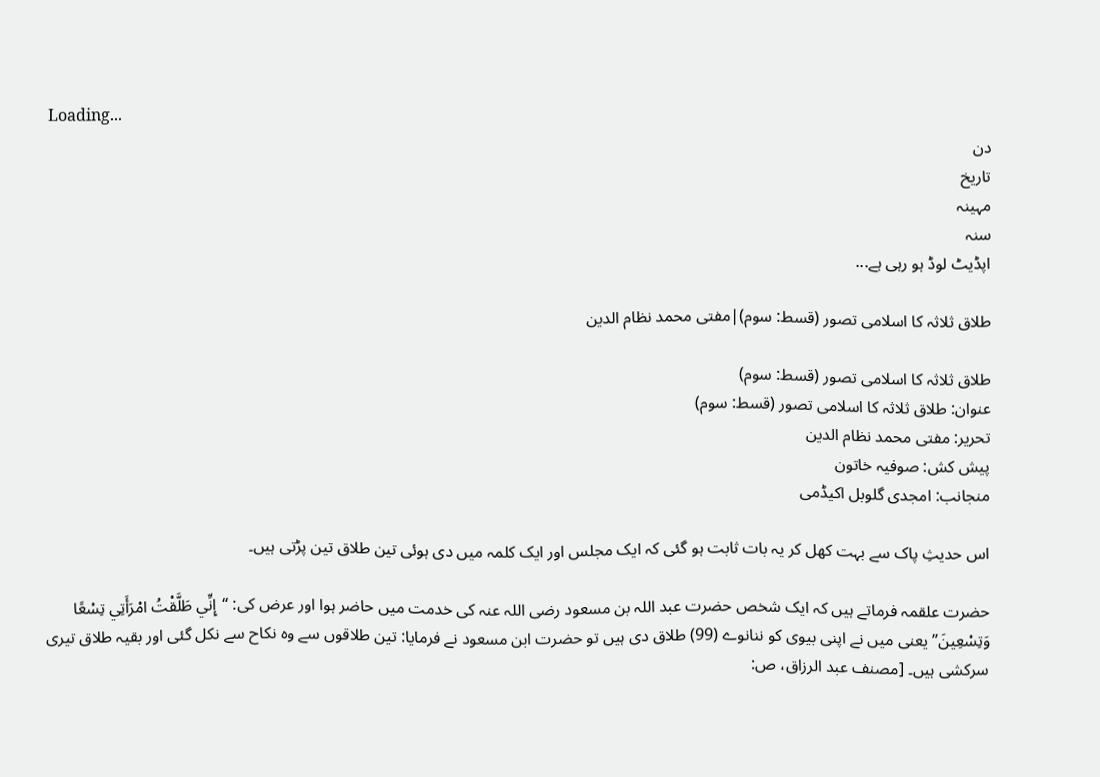Loading...
دن
تاریخ
مہینہ
سنہ
اپڈیٹ لوڈ ہو رہی ہے...

طلاق ثلاثہ کا اسلامی تصور (قسط: سوم)|مفتی محمد نظام الدین

طلاق ثلاثہ کا اسلامی تصور (قسط: سوم)
عنوان: طلاق ثلاثہ کا اسلامی تصور (قسط: سوم)
تحریر: مفتی محمد نظام الدین
پیش کش: صوفیہ خاتون
منجانب: امجدی گلوبل اکیڈمی

اس حدیثِ پاک سے بہت کھل کر یہ بات ثابت ہو گئی کہ ایک مجلس اور ایک کلمہ میں دی ہوئی تین طلاق تین پڑتی ہیں۔

حضرت علقمہ فرماتے ہیں کہ ایک شخص حضرت عبد اللہ بن مسعود رضی اللہ عنہ کی خدمت میں حاضر ہوا اور عرض کی: “إِنِّي طَلَّقْتُ امْرَأَتِي تِسْعًا وَتِسْعِينَ” یعنی میں نے اپنی بیوی کو ننانوے (99) طلاق دی ہیں تو حضرت ابن مسعود نے فرمایا: تین طلاقوں سے وہ نکاح سے نکل گئی اور بقیہ طلاق تیری سرکشی ہیں۔ [مصنف عبد الرزاق، ص: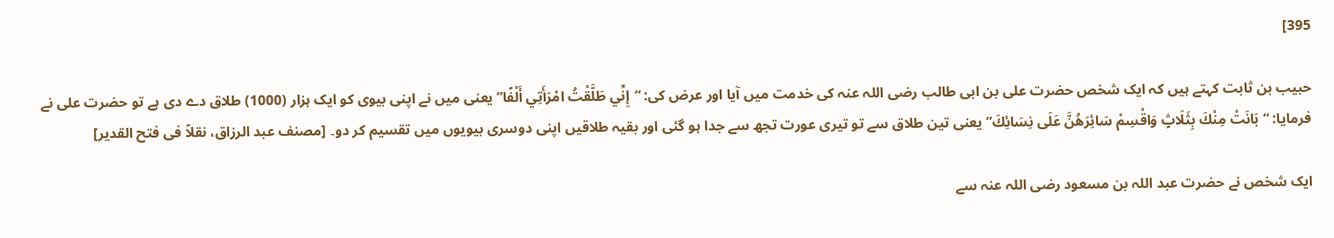395]

حبیب بن ثابت کہتے ہیں کہ ایک شخص حضرت علی بن ابی طالب رضی اللہ عنہ کی خدمت میں آیا اور عرض کی: “إِنِّي طَلَّقْتُ امْرَأَتِي أَلْفًا” یعنی میں نے اپنی بیوی کو ایک ہزار (1000) طلاق دے دی ہے تو حضرت علی نے فرمایا: “بَانَتْ مِنْكَ بِثَلَاثٍ وَاقْسِمْ سَائِرَهُنَّ عَلَى نِسَائِكَ” یعنی تین طلاق سے تو تیری عورت تجھ سے جدا ہو گئی اور بقیہ طلاقیں اپنی دوسری بیویوں میں تقسیم کر دو۔ [مصنف عبد الرزاق، نقلاً فی فتح القدیر]

ایک شخص نے حضرت عبد اللہ بن مسعود رضی اللہ عنہ سے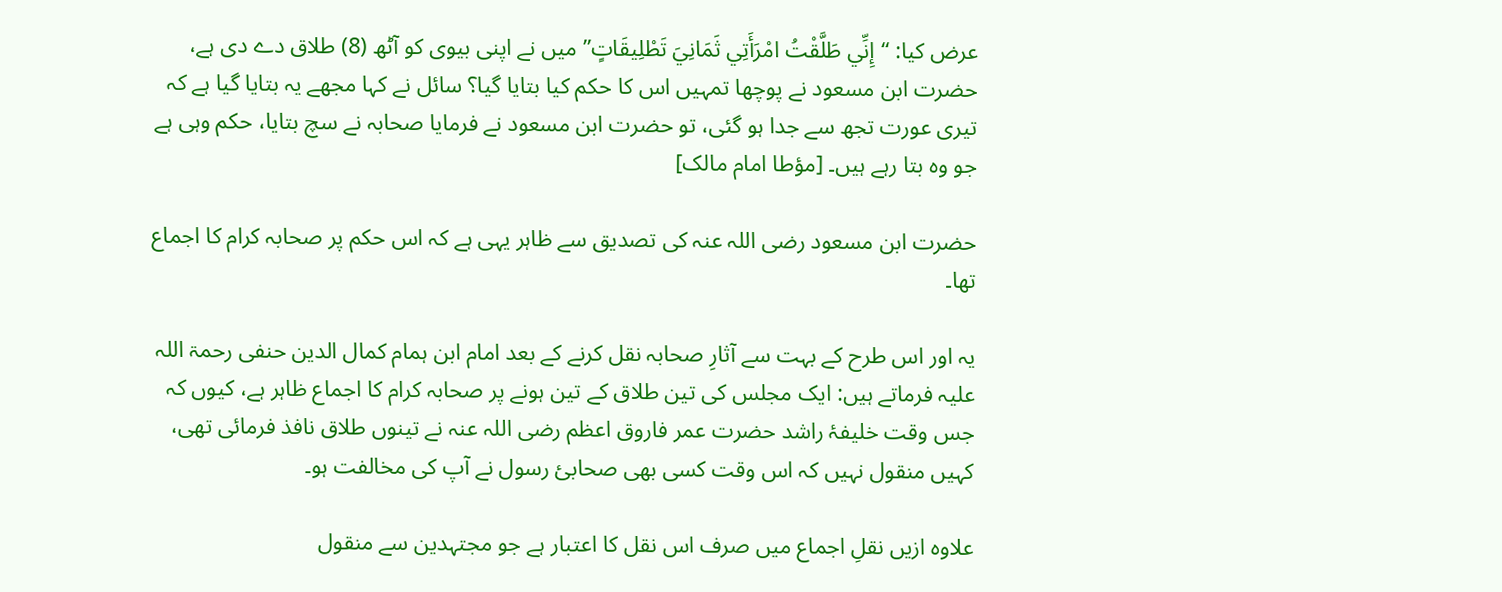عرض کیا: “إِنِّي طَلَّقْتُ امْرَأَتِي ثَمَانِيَ تَطْلِيقَاتٍ” میں نے اپنی بیوی کو آٹھ (8) طلاق دے دی ہے، حضرت ابن مسعود نے پوچھا تمہیں اس کا حکم کیا بتایا گیا؟ سائل نے کہا مجھے یہ بتایا گیا ہے کہ تیری عورت تجھ سے جدا ہو گئی، تو حضرت ابن مسعود نے فرمایا صحابہ نے سچ بتایا، حکم وہی ہے جو وہ بتا رہے ہیں۔ [مؤطا امام مالک]

حضرت ابن مسعود رضی اللہ عنہ کی تصدیق سے ظاہر یہی ہے کہ اس حکم پر صحابہ کرام کا اجماع تھا۔

یہ اور اس طرح کے بہت سے آثارِ صحابہ نقل کرنے کے بعد امام ابن ہمام کمال الدین حنفی رحمۃ اللہ علیہ فرماتے ہیں: ایک مجلس کی تین طلاق کے تین ہونے پر صحابہ کرام کا اجماع ظاہر ہے، کیوں کہ جس وقت خلیفۂ راشد حضرت عمر فاروق اعظم رضی اللہ عنہ نے تینوں طلاق نافذ فرمائی تھی، کہیں منقول نہیں کہ اس وقت کسی بھی صحابیٔ رسول نے آپ کی مخالفت ہو۔

علاوہ ازیں نقلِ اجماع میں صرف اس نقل کا اعتبار ہے جو مجتہدین سے منقول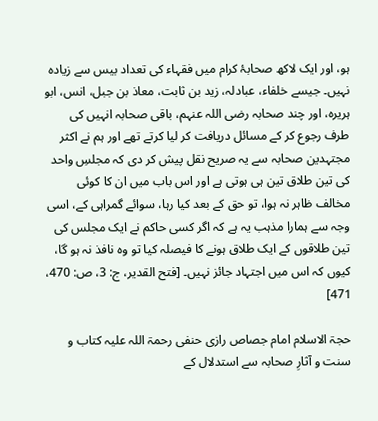ہو، اور ایک لاکھ صحابۂ کرام میں فقہاء کی تعداد بیس سے زیادہ نہیں۔ جیسے خلفاء، عبادلہ، زید بن ثابت، معاذ بن جبل، انس، ابو ہریرہ، اور چند صحابہ رضی اللہ عنہم، باقی صحابہ انہیں کی طرف رجوع کر کے مسائل دریافت کر لیا کرتے تھے اور ہم نے اکثر مجتہدین صحابہ سے یہ صریح نقل پیش کر دی کہ مجلسِ واحد کی تین طلاق تین ہی ہوتی ہے اور اس باب میں ان کا کوئی مخالف ظاہر نہ ہوا، تو حق کے بعد کیا رہا، سوائے گمراہی کے، اسی وجہ سے ہمارا مذہب یہ ہے کہ اگر کسی حاکم نے ایک مجلس کی تین طلاقوں کے ایک طلاق ہونے کا فیصلہ کیا تو وہ نافذ نہ ہو گا، کیوں کہ اس میں اجتہاد جائز نہیں۔ [فتح القدیر، ج: 3، ص: 470، 471]

حجۃ الاسلام امام جصاص رازی حنفی رحمۃ اللہ علیہ کتاب و سنت و آثارِ صحابہ سے استدلال کے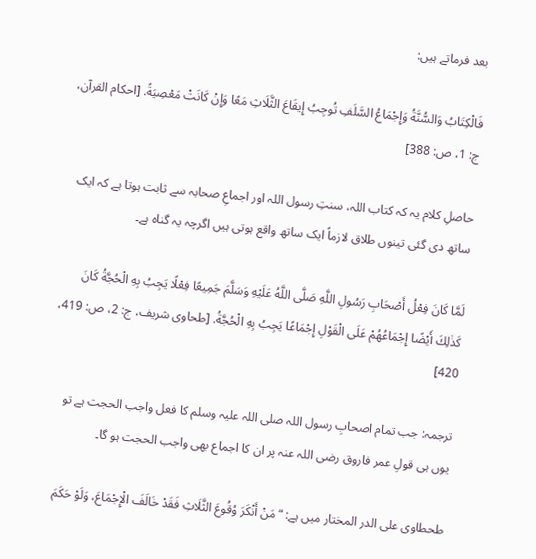بعد فرماتے ہیں:

فَالْكِتَابُ وَالسُّنَّةُ وَإِجْمَاعُ السَّلَفِ تُوجِبُ إِيقَاعَ الثَّلَاثِ مَعًا وَإِنْ كَانَتْ مَعْصِيَةً. [احکام القرآن، ج: 1، ص: 388]

حاصلِ کلام یہ کہ کتاب اللہ، سنتِ رسول اللہ اور اجماعِ صحابہ سے ثابت ہوتا ہے کہ ایک ساتھ دی گئی تینوں طلاق لازماً ایک ساتھ واقع ہوتی ہیں اگرچہ یہ گناہ ہے۔

لَمَّا كَانَ فِعْلُ أَصْحَابِ رَسُولِ اللَّهِ صَلَّى اللَّهُ عَلَيْهِ وَسَلَّمَ جَمِيعًا فِعْلًا يَجِبُ بِهِ الْحُجَّةُ كَانَ كَذٰلِكَ أَيْضًا إِجْمَاعُهُمْ عَلَى الْقَوْلِ إِجْمَاعًا يَجِبُ بِهِ الْحُجَّةُ. [طحاوی شریف، ج: 2، ص: 419، 420]

ترجمہ: جب تمام اصحابِ رسول اللہ صلی اللہ علیہ وسلم کا فعل واجب الحجت ہے تو یوں ہی قولِ عمر فاروق رضی اللہ عنہ پر ان کا اجماع بھی واجب الحجت ہو گا۔

طحطاوی علی الدر المختار میں ہے: “مَنْ أَنْكَرَ وُقُوعَ الثَّلَاثِ فَقَدْ خَالَفَ الْإِجْمَاعَ، وَلَوْ حَكَمَ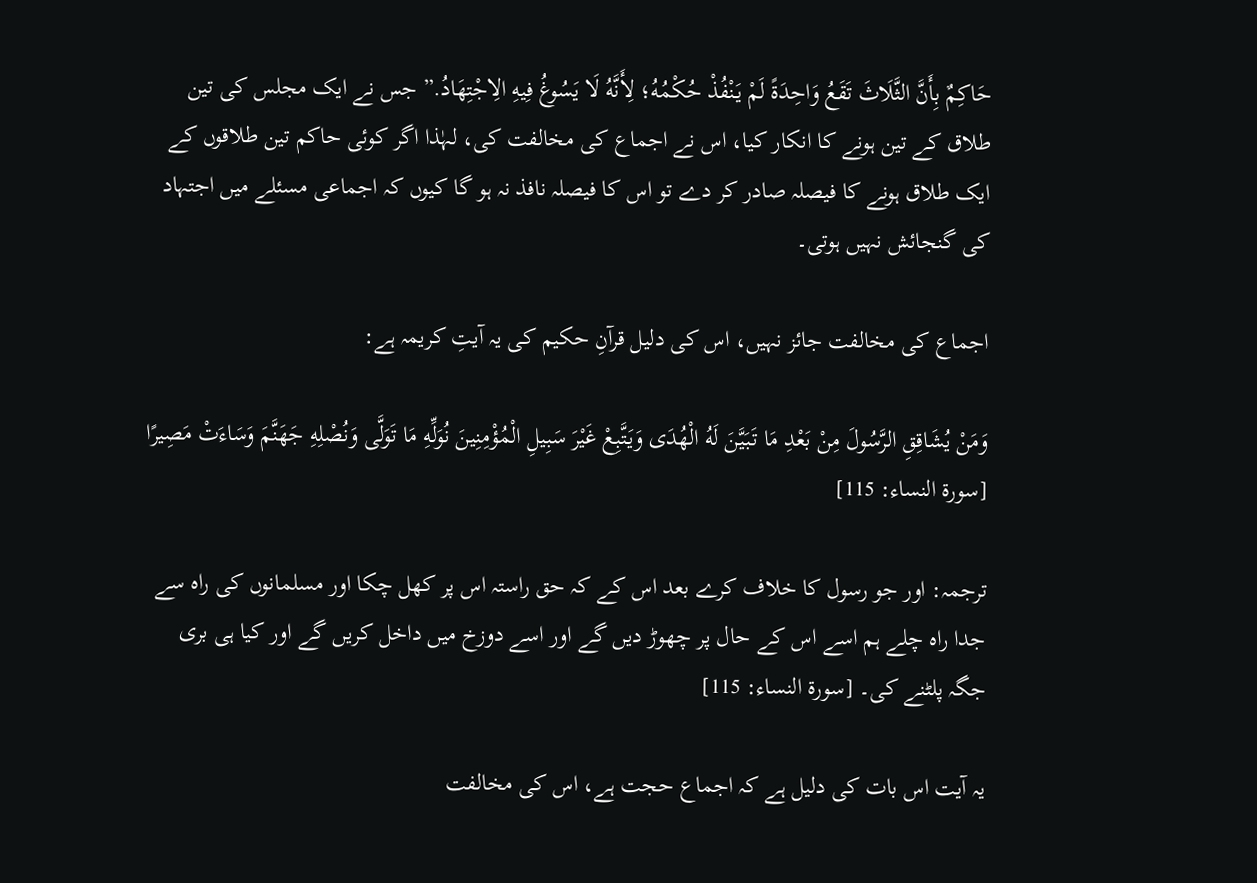حَاكِمٌ بِأَنَّ الثَّلَاثَ تَقَعُ وَاحِدَةً لَمْ يَنْفُذْ حُكْمُهُ؛ لِأَنَّهُ لَا يَسُوغُ فِيهِ الِاجْتِهَادُ.” جس نے ایک مجلس کی تین طلاق کے تین ہونے کا انکار کیا، اس نے اجماع کی مخالفت کی، لہٰذا اگر کوئی حاکم تین طلاقوں کے ایک طلاق ہونے کا فیصلہ صادر کر دے تو اس کا فیصلہ نافذ نہ ہو گا کیوں کہ اجماعی مسئلے میں اجتہاد کی گنجائش نہیں ہوتی۔

اجماع کی مخالفت جائز نہیں، اس کی دلیل قرآنِ حکیم کی یہ آیتِ کریمہ ہے:

وَمَنْ يُشَاقِقِ الرَّسُولَ مِنْ بَعْدِ مَا تَبَيَّنَ لَهُ الْهُدَى وَيَتَّبِعْ غَيْرَ سَبِيلِ الْمُؤْمِنِينَ نُوَلِّهِ مَا تَوَلَّى وَنُصْلِهِ جَهَنَّمَ وَسَاءَتْ مَصِيرًا [سورة النساء: 115]

ترجمہ: اور جو رسول کا خلاف کرے بعد اس کے کہ حق راستہ اس پر کھل چکا اور مسلمانوں کی راہ سے جدا راہ چلے ہم اسے اس کے حال پر چھوڑ دیں گے اور اسے دوزخ میں داخل کریں گے اور کیا ہی بری جگہ پلٹنے کی۔ [سورۃ النساء: 115]

یہ آیت اس بات کی دلیل ہے کہ اجماع حجت ہے، اس کی مخالفت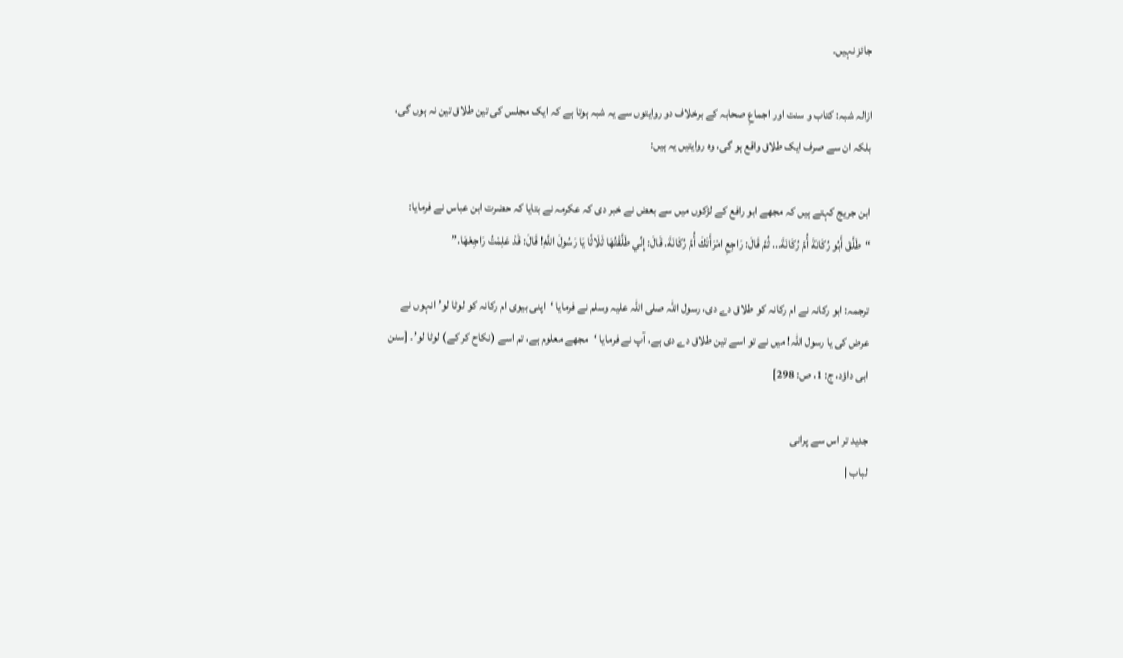جائز نہیں۔

ازالہ شبہ: کتاب و سنت اور اجماعِ صحابہ کے برخلاف دو روایتوں سے یہ شبہ ہوتا ہے کہ ایک مجلس کی تین طلاق تین نہ ہوں گی، بلکہ ان سے صرف ایک طلاق واقع ہو گی، وہ روایتیں یہ ہیں:

ابن جریج کہتے ہیں کہ مجھے ابو رافع کے لڑکوں میں سے بعض نے خبر دی کہ عکرمہ نے بتایا کہ حضرت ابن عباس نے فرمایا: “طَلَّقَ أَبُو رُكَانَةَ أُمَّ رُكَانَةَ... ثُمَّ قَالَ: رَاجِعِ امْرَأَتَكَ أُمَّ رُكَانَةَ. قَالَ: إِنِّي طَلَّقْتُهَا ثَلَاثًا يَا رَسُولَ اللَّهِ! قَالَ: قَدْ عَلِمْتُ رَاجِعْهَا.”

ترجمہ: ابو رکانہ نے ام رکانہ کو طلاق دے دی، رسول اللہ صلی اللہ علیہ وسلم نے فرمایا ‘اپنی بیوی ام رکانہ کو لوٹا لو’ انہوں نے عرض کی یا رسول اللہ! میں نے تو اسے تین طلاق دے دی ہے، آپ نے فرمایا ‘مجھے معلوم ہے، تم اسے (نکاح کر کے) لوٹا لو’۔ [سنن ابی داؤد، ج: 1، ص: 298]

جدید تر اس سے پرانی
لباب |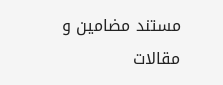مستند مضامین و مقالات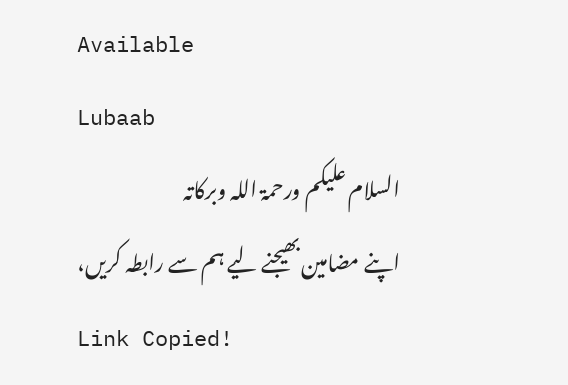Available
Lubaab
السلام علیکم ورحمۃ اللہ وبرکاتہ
اپنے مضامین بھیجنے لیے ہم سے رابطہ کریں،
Link Copied!